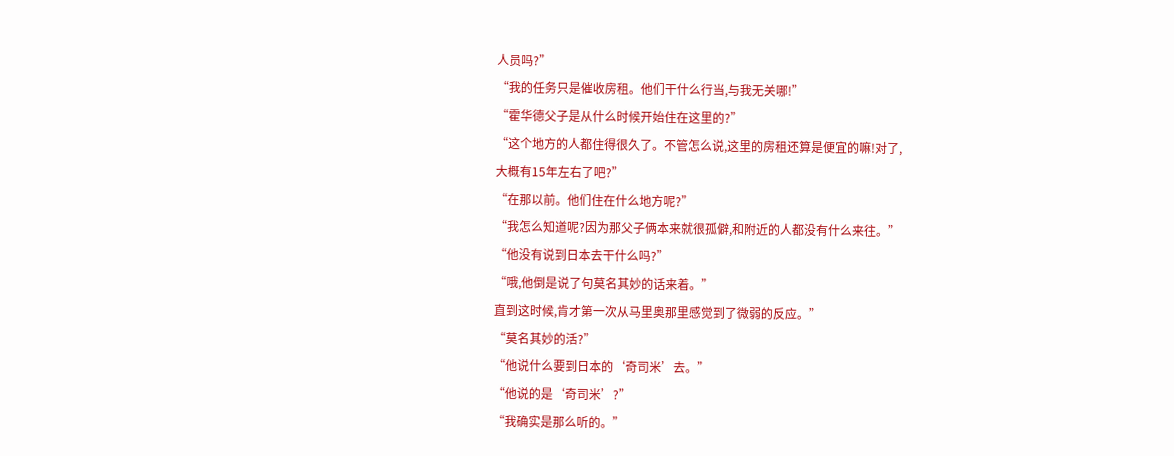人员吗?”
“我的任务只是催收房租。他们干什么行当,与我无关哪!”
“霍华德父子是从什么时候开始住在这里的?”
“这个地方的人都住得很久了。不管怎么说,这里的房租还算是便宜的嘛!对了,
大概有15年左右了吧?”
“在那以前。他们住在什么地方呢?”
“我怎么知道呢?因为那父子俩本来就很孤僻,和附近的人都没有什么来往。”
“他没有说到日本去干什么吗?”
“哦,他倒是说了句莫名其妙的话来着。”
直到这时候,肯才第一次从马里奥那里感觉到了微弱的反应。”
“莫名其妙的活?”
“他说什么要到日本的‘奇司米’去。”
“他说的是‘奇司米’?”
“我确实是那么听的。”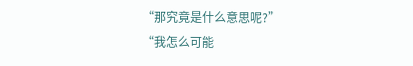“那究竟是什么意思呢?”
“我怎么可能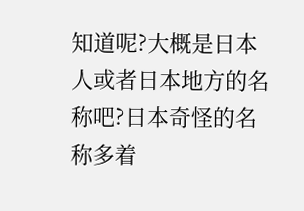知道呢?大概是日本人或者日本地方的名称吧?日本奇怪的名称多着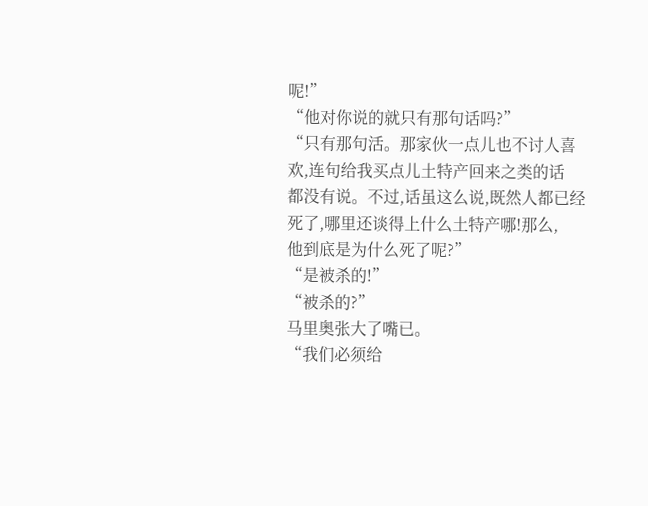呢!”
“他对你说的就只有那句话吗?”
“只有那句活。那家伙一点儿也不讨人喜欢,连句给我买点儿土特产回来之类的话
都没有说。不过,话虽这么说,既然人都已经死了,哪里还谈得上什么土特产哪!那么,
他到底是为什么死了呢?”
“是被杀的!”
“被杀的?”
马里奥张大了嘴已。
“我们必须给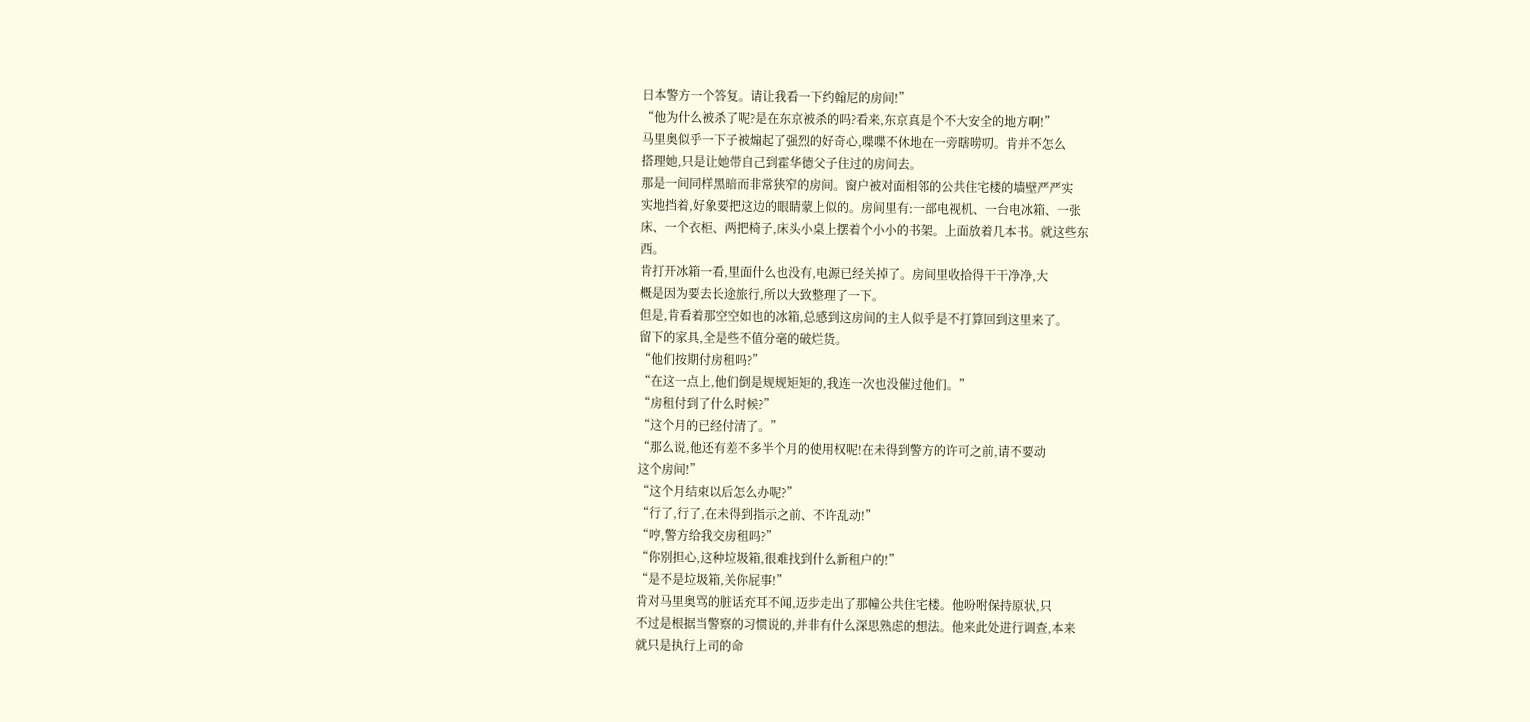日本警方一个答复。请让我看一下约翰尼的房间!”
“他为什么被杀了呢?是在东京被杀的吗?看来,东京真是个不大安全的地方啊!”
马里奥似乎一下子被煽起了强烈的好奇心,喋喋不休地在一旁瞎唠叨。肯并不怎么
搭理她,只是让她带自己到霍华德父子住过的房间去。
那是一间同样黑暗而非常狭窄的房间。窗户被对面相邻的公共住宅楼的墙壁严严实
实地挡着,好象要把这边的眼睛蒙上似的。房间里有:一部电视机、一台电冰箱、一张
床、一个衣柜、两把椅子,床头小桌上摆着个小小的书架。上面放着几本书。就这些东
西。
肯打开冰箱一看,里面什么也没有,电源已经关掉了。房间里收拾得干干净净,大
概是因为要去长途旅行,所以大致整理了一下。
但是,肯看着那空空如也的冰箱,总感到这房间的主人似乎是不打算回到这里来了。
留下的家具,全是些不值分毫的破烂货。
“他们按期付房租吗?”
“在这一点上,他们倒是规规矩矩的,我连一次也没催过他们。”
“房租付到了什么时候?”
“这个月的已经付清了。”
“那么说,他还有差不多半个月的使用权呢!在未得到警方的许可之前,请不要动
这个房间!”
“这个月结束以后怎么办呢?”
“行了,行了,在未得到指示之前、不许乱动!”
“哼,警方给我交房租吗?”
“你别担心,这种垃圾箱,很难找到什么新租户的!”
“是不是垃圾箱,关你屁事!”
肯对马里奥骂的脏话充耳不闻,迈步走出了那幢公共住宅楼。他吩咐保持原状,只
不过是根据当警察的习惯说的,并非有什么深思熟虑的想法。他来此处进行调查,本来
就只是执行上司的命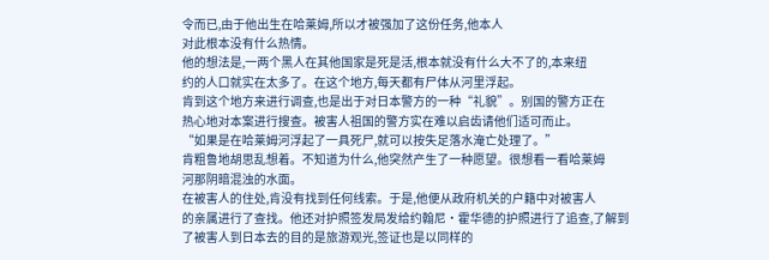令而已,由于他出生在哈莱姆,所以才被强加了这份任务,他本人
对此根本没有什么热情。
他的想法是,一两个黑人在其他国家是死是活,根本就没有什么大不了的,本来纽
约的人口就实在太多了。在这个地方,每天都有尸体从河里浮起。
肯到这个地方来进行调查,也是出于对日本警方的一种“礼貌”。别国的警方正在
热心地对本案进行搜查。被害人祖国的警方实在难以启齿请他们适可而止。
“如果是在哈莱姆河浮起了一具死尸,就可以按失足落水淹亡处理了。”
肯粗鲁地胡思乱想着。不知道为什么,他突然产生了一种愿望。很想看一看哈莱姆
河那阴暗混浊的水面。
在被害人的住处,肯没有找到任何线索。于是,他便从政府机关的户籍中对被害人
的亲属进行了查找。他还对护照签发局发给约翰尼·霍华德的护照进行了追查,了解到
了被害人到日本去的目的是旅游观光,签证也是以同样的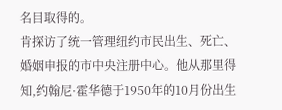名目取得的。
肯探访了统一管理纽约市民出生、死亡、婚姻申报的市中央注册中心。他从那里得
知,约翰尼·霍华德于1950年的10月份出生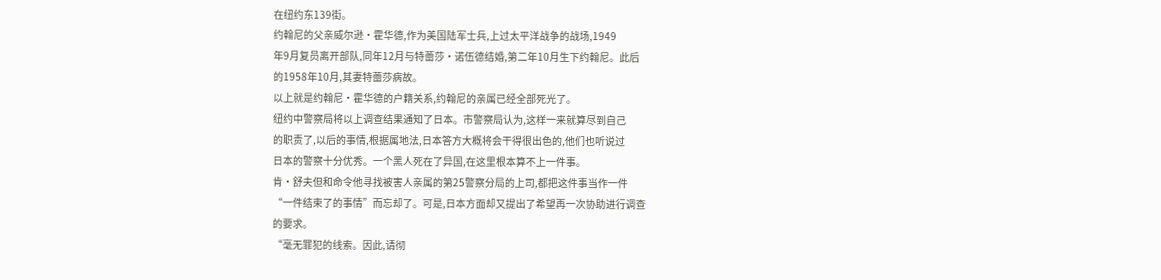在纽约东139街。
约翰尼的父亲威尔逊·霍华德,作为美国陆军士兵,上过太平洋战争的战场,1949
年9月复员离开部队,同年12月与特蕾莎·诺伍德结婚,第二年10月生下约翰尼。此后
的1958年10月,其妻特蕾莎病故。
以上就是约翰尼·霍华德的户籍关系,约翰尼的亲属已经全部死光了。
纽约中警察局将以上调查结果通知了日本。市警察局认为,这样一来就算尽到自己
的职责了,以后的事情,根据属地法,日本答方大概将会干得很出色的,他们也听说过
日本的警察十分优秀。一个黑人死在了异国,在这里根本算不上一件事。
肯·舒夫但和命令他寻找被害人亲属的第25警察分局的上司,都把这件事当作一件
“一件结束了的事情”而忘却了。可是,日本方面却又提出了希望再一次协助进行调查
的要求。
“毫无罪犯的线索。因此,请彻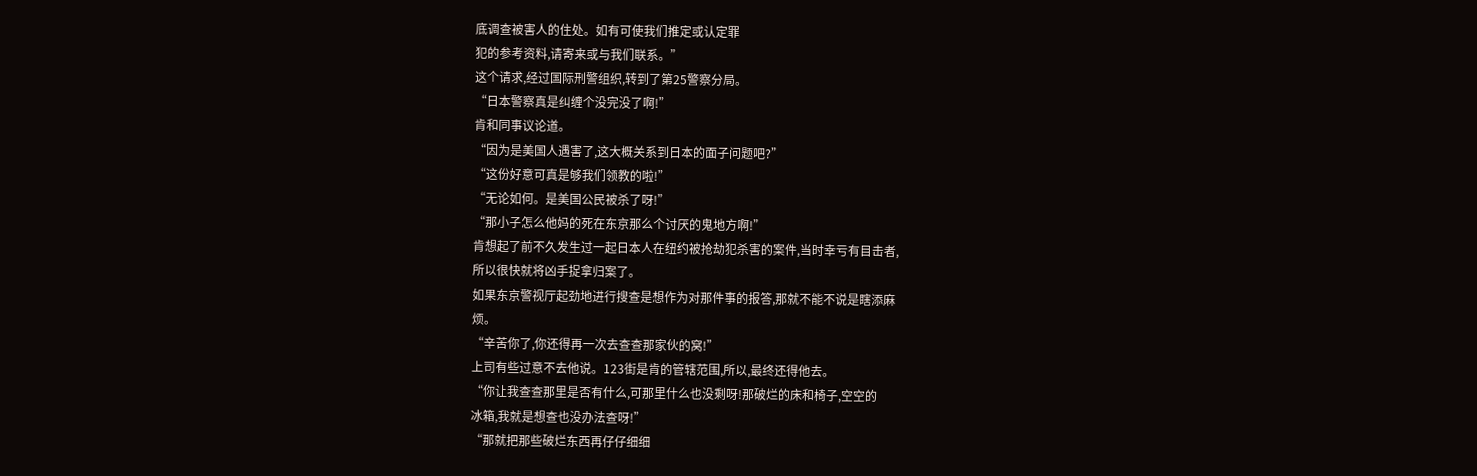底调查被害人的住处。如有可使我们推定或认定罪
犯的参考资料,请寄来或与我们联系。”
这个请求,经过国际刑警组织,转到了第25警察分局。
“日本警察真是纠缠个没完没了啊!”
肯和同事议论道。
“因为是美国人遇害了,这大概关系到日本的面子问题吧?”
“这份好意可真是够我们领教的啦!”
“无论如何。是美国公民被杀了呀!”
“那小子怎么他妈的死在东京那么个讨厌的鬼地方啊!”
肯想起了前不久发生过一起日本人在纽约被抢劫犯杀害的案件,当时幸亏有目击者,
所以很快就将凶手捉拿归案了。
如果东京警视厅起劲地进行搜查是想作为对那件事的报答,那就不能不说是瞎添麻
烦。
“辛苦你了,你还得再一次去查查那家伙的窝!”
上司有些过意不去他说。123街是肯的管辖范围,所以,最终还得他去。
“你让我查查那里是否有什么,可那里什么也没剩呀!那破烂的床和椅子,空空的
冰箱,我就是想查也没办法查呀!”
“那就把那些破烂东西再仔仔细细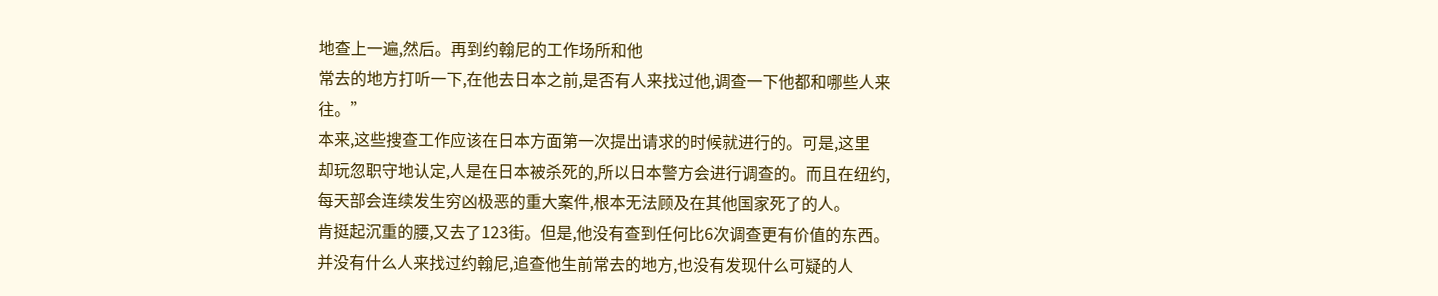地查上一遍,然后。再到约翰尼的工作场所和他
常去的地方打听一下,在他去日本之前,是否有人来找过他,调查一下他都和哪些人来
往。”
本来,这些搜查工作应该在日本方面第一次提出请求的时候就进行的。可是,这里
却玩忽职守地认定,人是在日本被杀死的,所以日本警方会进行调查的。而且在纽约,
每天部会连续发生穷凶极恶的重大案件,根本无法顾及在其他国家死了的人。
肯挺起沉重的腰,又去了123街。但是,他没有查到任何比6次调查更有价值的东西。
并没有什么人来找过约翰尼,追查他生前常去的地方,也没有发现什么可疑的人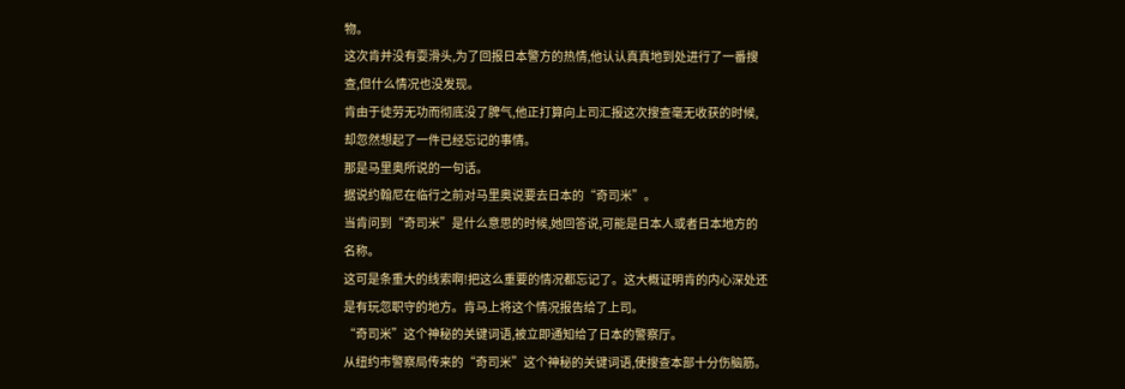物。
这次肯并没有耍滑头,为了回报日本警方的热情,他认认真真地到处进行了一番搜
查,但什么情况也没发现。
肯由于徒劳无功而彻底没了脾气,他正打算向上司汇报这次搜查毫无收获的时候,
却忽然想起了一件已经忘记的事情。
那是马里奥所说的一句话。
据说约翰尼在临行之前对马里奥说要去日本的“奇司米”。
当肯问到“奇司米”是什么意思的时候,她回答说,可能是日本人或者日本地方的
名称。
这可是条重大的线索啊!把这么重要的情况都忘记了。这大概证明肯的内心深处还
是有玩忽职守的地方。肯马上将这个情况报告给了上司。
“奇司米”这个神秘的关键词语,被立即通知给了日本的警察厅。
从纽约市警察局传来的“奇司米”这个神秘的关键词语,使搜查本部十分伤脑筋。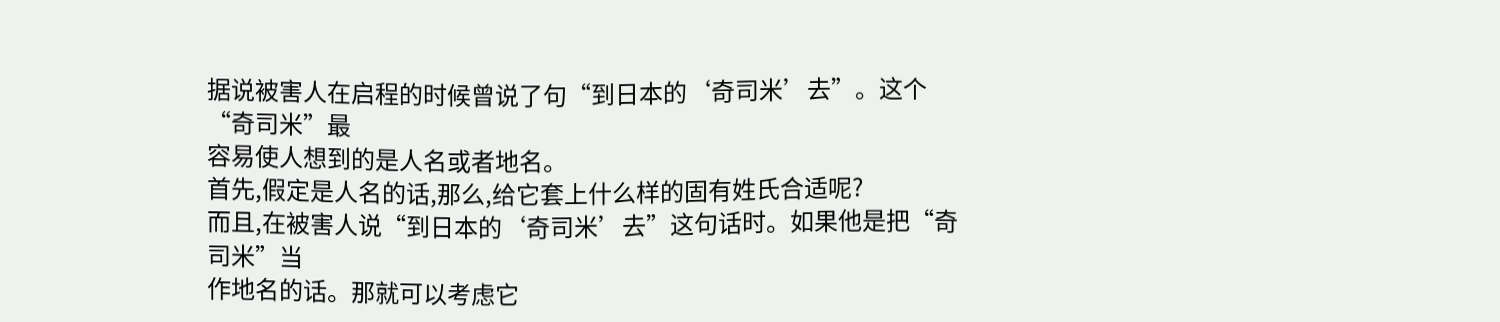据说被害人在启程的时候曾说了句“到日本的‘奇司米’去”。这个“奇司米”最
容易使人想到的是人名或者地名。
首先,假定是人名的话,那么,给它套上什么样的固有姓氏合适呢?
而且,在被害人说“到日本的‘奇司米’去”这句话时。如果他是把“奇司米”当
作地名的话。那就可以考虑它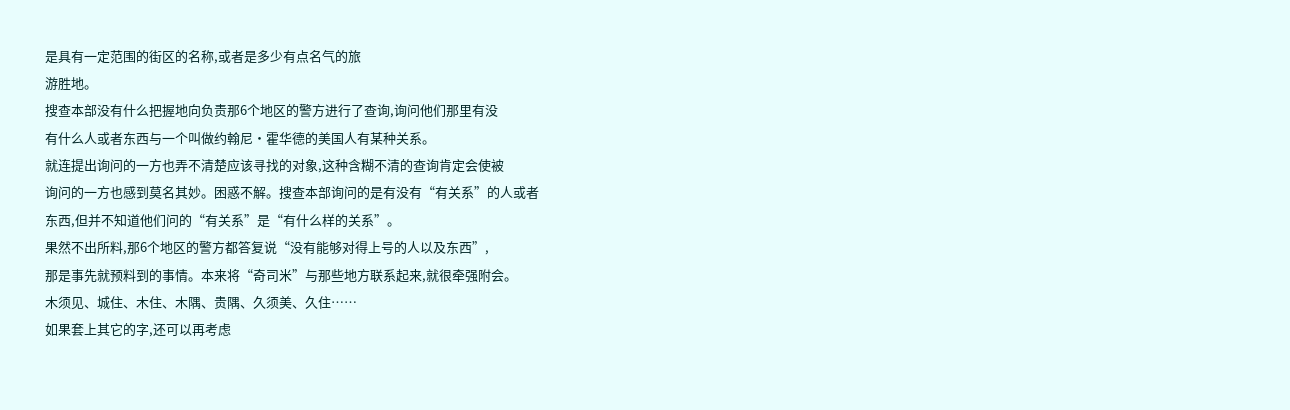是具有一定范围的街区的名称,或者是多少有点名气的旅
游胜地。
搜查本部没有什么把握地向负责那6个地区的警方进行了查询,询问他们那里有没
有什么人或者东西与一个叫做约翰尼·霍华德的美国人有某种关系。
就连提出询问的一方也弄不清楚应该寻找的对象,这种含糊不清的查询肯定会使被
询问的一方也感到莫名其妙。困惑不解。搜查本部询问的是有没有“有关系”的人或者
东西,但并不知道他们问的“有关系”是“有什么样的关系”。
果然不出所料,那6个地区的警方都答复说“没有能够对得上号的人以及东西”,
那是事先就预料到的事情。本来将“奇司米”与那些地方联系起来,就很牵强附会。
木须见、城住、木住、木隅、贵隅、久须美、久住……
如果套上其它的字,还可以再考虑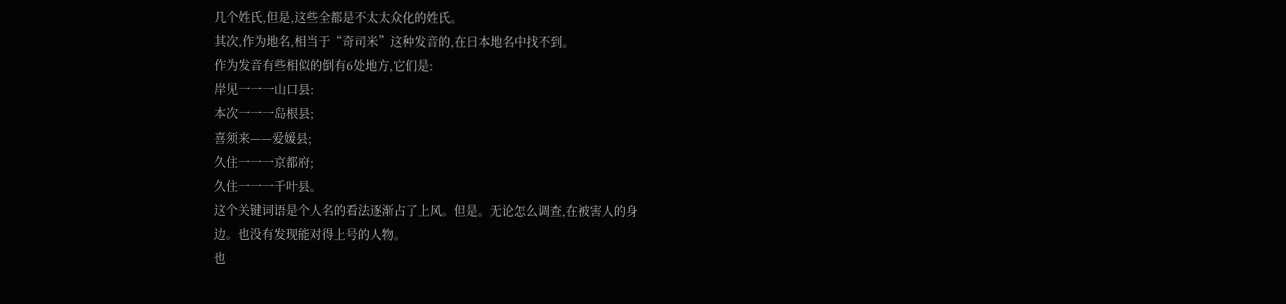几个姓氏,但是,这些全都是不太太众化的姓氏。
其次,作为地名,相当于“奇司米”这种发音的,在日本地名中找不到。
作为发音有些相似的倒有6处地方,它们是:
岸见一一一山口县:
本次一一一岛根县;
喜须来——爱媛县;
久住一一一京都府;
久住一一一千叶县。
这个关键词语是个人名的看法逐渐占了上风。但是。无论怎么调查,在被害人的身
边。也没有发现能对得上号的人物。
也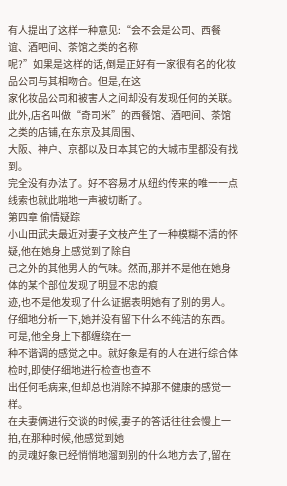有人提出了这样一种意见:“会不会是公司、西餐谊、酒吧间、茶馆之类的名称
呢?”如果是这样的话,倒是正好有一家很有名的化妆品公司与其相吻合。但是,在这
家化妆品公司和被害人之间却没有发现任何的关联。
此外,店名叫做“奇司米”的西餐馆、酒吧间、茶馆之类的店铺,在东京及其周围、
大阪、神户、京都以及日本其它的大城市里都没有找到。
完全没有办法了。好不容易才从纽约传来的唯一一点线索也就此啪地一声被切断了。
第四章 偷情疑踪
小山田武夫最近对妻子文枝产生了一种模糊不清的怀疑,他在她身上感觉到了除自
己之外的其他男人的气味。然而,那并不是他在她身体的某个部位发现了明显不忠的痕
迹,也不是他发现了什么证据表明她有了别的男人。
仔细地分析一下,她并没有留下什么不纯洁的东西。可是,他全身上下都缠绕在一
种不谐调的感觉之中。就好象是有的人在进行综合体检时,即使仔细地进行检查也查不
出任何毛病来,但却总也消除不掉那不健康的感觉一样。
在夫妻俩进行交谈的时候,妻子的答话往往会慢上一拍,在那种时候,他感觉到她
的灵魂好象已经悄悄地溜到别的什么地方去了,留在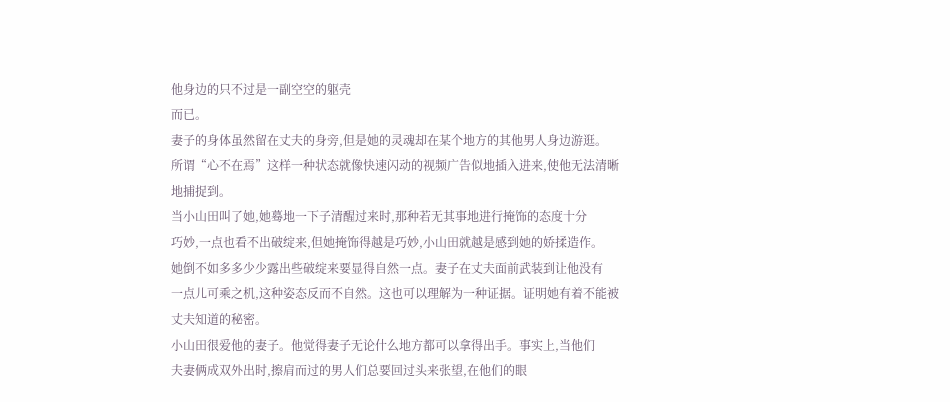他身边的只不过是一副空空的躯壳
而已。
妻子的身体虽然留在丈夫的身旁,但是她的灵魂却在某个地方的其他男人身边游逛。
所谓“心不在焉”这样一种状态就像快速闪动的视频广告似地插入进来,使他无法清晰
地捕捉到。
当小山田叫了她,她蓦地一下子清醒过来时,那种若无其事地进行掩饰的态度十分
巧妙,一点也看不出破绽来,但她掩饰得越是巧妙,小山田就越是感到她的娇揉造作。
她倒不如多多少少露出些破绽来要显得自然一点。妻子在丈夫面前武装到让他没有
一点儿可乘之机,这种姿态反而不自然。这也可以理解为一种证据。证明她有着不能被
丈夫知道的秘密。
小山田很爱他的妻子。他觉得妻子无论什么地方都可以拿得出手。事实上,当他们
夫妻俩成双外出时,擦肩而过的男人们总要回过头来张望,在他们的眼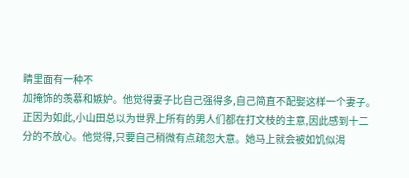睛里面有一种不
加掩饰的羡慕和嫉妒。他觉得妻子比自己强得多,自己简直不配娶这样一个妻子。
正因为如此,小山田总以为世界上所有的男人们都在打文枝的主意,因此感到十二
分的不放心。他觉得,只要自己稍微有点疏忽大意。她马上就会被如饥似渴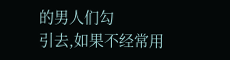的男人们勾
引去,如果不经常用